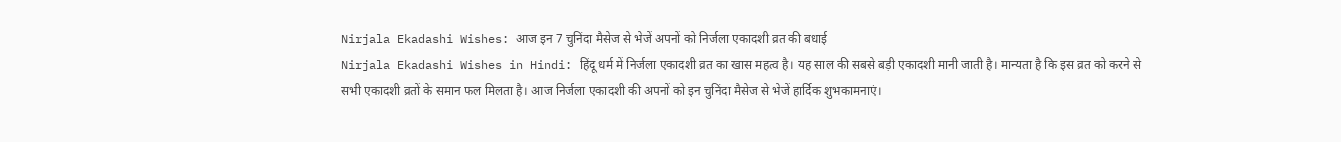Nirjala Ekadashi Wishes: आज इन 7 चुनिंदा मैसेज से भेजें अपनों को निर्जला एकादशी व्रत की बधाई
Nirjala Ekadashi Wishes in Hindi: हिंदू धर्म में निर्जला एकादशी व्रत का खास महत्व है। यह साल की सबसे बड़ी एकादशी मानी जाती है। मान्यता है कि इस व्रत को करने से सभी एकादशी व्रतों के समान फल मिलता है। आज निर्जला एकादशी की अपनों को इन चुनिंदा मैसेज से भेजें हार्दिक शुभकामनाएं।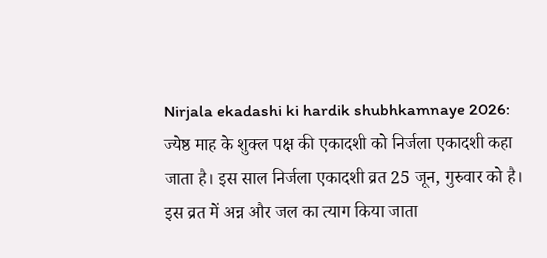Nirjala ekadashi ki hardik shubhkamnaye 2026: ज्येष्ठ माह के शुक्ल पक्ष की एकादशी को निर्जला एकादशी कहा जाता है। इस साल निर्जला एकादशी व्रत 25 जून, गुरुवार को है। इस व्रत में अन्न और जल का त्याग किया जाता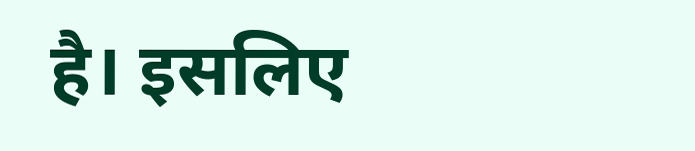है। इसलिए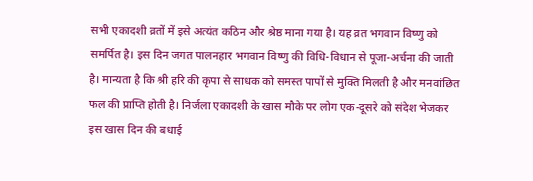सभी एकादशी व्रतों में इसे अत्यंत कठिन और श्रेष्ठ माना गया है। यह व्रत भगवान विष्णु को समर्पित है। इस दिन जगत पालनहार भगवान विष्णु की विधि-विधान से पूजा-अर्चना की जाती है। मान्यता है कि श्री हरि की कृपा से साधक को समस्त पापों से मुक्ति मिलती है और मनवांछित फल की प्राप्ति होती है। निर्जला एकादशी के खास मौके पर लोग एक-दूसरे को संदेश भेजकर इस खास दिन की बधाई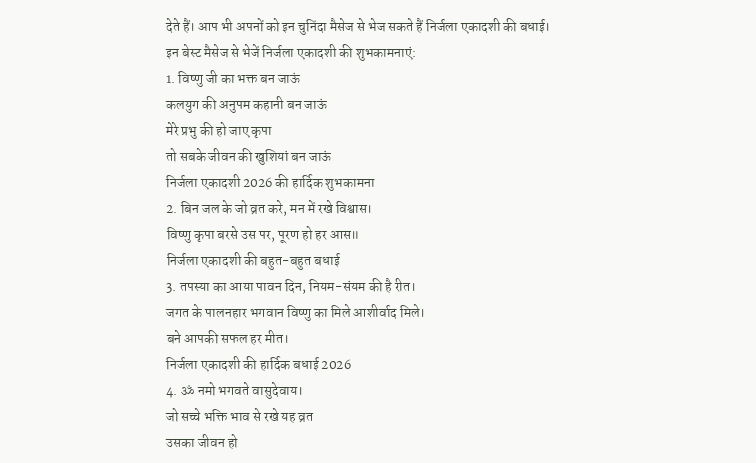देते हैं। आप भी अपनों को इन चुनिंदा मैसेज से भेज सकते हैं निर्जला एकादशी की बधाई।
इन बेस्ट मैसेज से भेजें निर्जला एकादशी की शुभकामनाएं:
1. विष्णु जी का भक्त बन जाऊं
कलयुग की अनुपम कहानी बन जाऊं
मेरे प्रभु की हो जाए कृपा
तो सबके जीवन की खुशियां बन जाऊं
निर्जला एकादशी 2026 की हार्दिक शुभकामना
2. बिन जल के जो व्रत करे, मन में रखे विश्वास।
विष्णु कृपा बरसे उस पर, पूरण हो हर आस॥
निर्जला एकादशी की बहुत-बहुत बधाई
3. तपस्या का आया पावन दिन, नियम-संयम की है रीत।
जगत के पालनहार भगवान विष्णु का मिले आशीर्वाद मिले।
बने आपकी सफल हर मीत।
निर्जला एकादशी की हार्दिक बधाई 2026
4. ॐ नमो भगवते वासुदेवाय।
जो सच्चे भक्ति भाव से रखे यह व्रत
उसका जीवन हो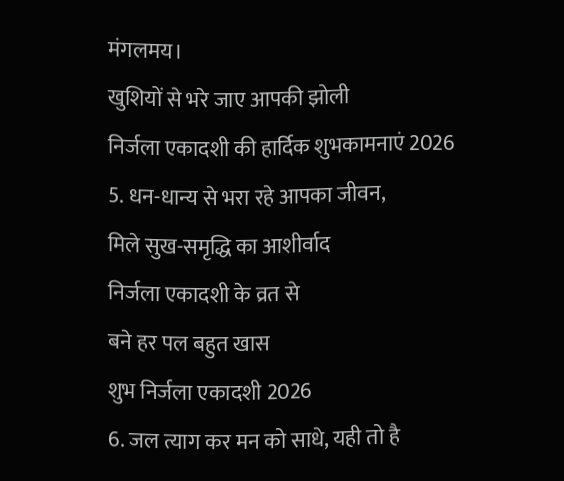मंगलमय।
खुशियों से भरे जाए आपकी झोली
निर्जला एकादशी की हार्दिक शुभकामनाएं 2026
5. धन-धान्य से भरा रहे आपका जीवन,
मिले सुख-समृद्धि का आशीर्वाद
निर्जला एकादशी के व्रत से
बने हर पल बहुत खास
शुभ निर्जला एकादशी 2026
6. जल त्याग कर मन को साधे, यही तो है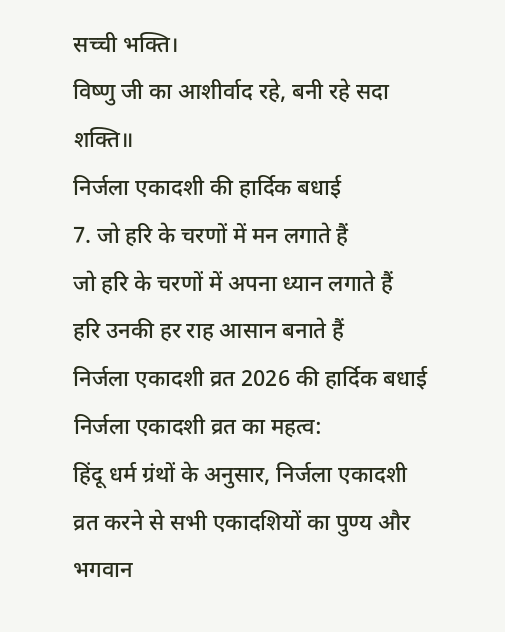सच्ची भक्ति।
विष्णु जी का आशीर्वाद रहे, बनी रहे सदा शक्ति॥
निर्जला एकादशी की हार्दिक बधाई
7. जो हरि के चरणों में मन लगाते हैं
जो हरि के चरणों में अपना ध्यान लगाते हैं
हरि उनकी हर राह आसान बनाते हैं
निर्जला एकादशी व्रत 2026 की हार्दिक बधाई
निर्जला एकादशी व्रत का महत्व:
हिंदू धर्म ग्रंथों के अनुसार, निर्जला एकादशी व्रत करने से सभी एकादशियों का पुण्य और भगवान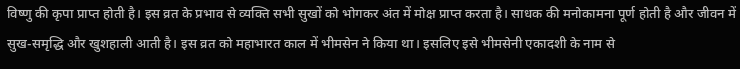विष्णु की कृपा प्राप्त होती है। इस व्रत के प्रभाव से व्यक्ति सभी सुखों को भोगकर अंत में मोक्ष प्राप्त करता है। साधक की मनोकामना पूर्ण होती है और जीवन में सुख-समृद्धि और खुशहाली आती है। इस व्रत को महाभारत काल में भीमसेन ने किया था। इसलिए इसे भीमसेनी एकादशी के नाम से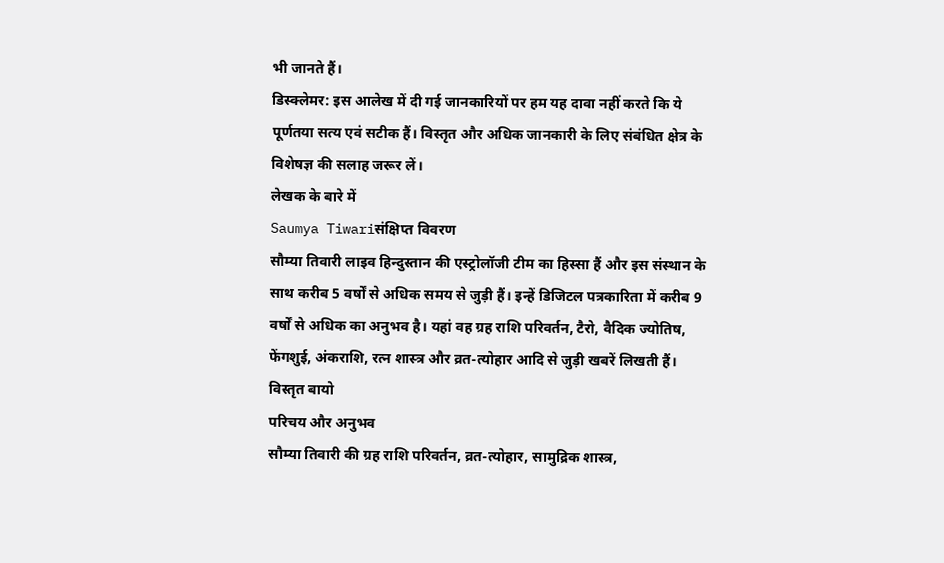भी जानते हैं।
डिस्क्लेमर: इस आलेख में दी गई जानकारियों पर हम यह दावा नहीं करते कि ये पूर्णतया सत्य एवं सटीक हैं। विस्तृत और अधिक जानकारी के लिए संबंधित क्षेत्र के विशेषज्ञ की सलाह जरूर लें।
लेखक के बारे में
Saumya Tiwariसंक्षिप्त विवरण
सौम्या तिवारी लाइव हिन्दुस्तान की एस्ट्रोलॉजी टीम का हिस्सा हैं और इस संस्थान के साथ करीब 5 वर्षों से अधिक समय से जुड़ी हैं। इन्हें डिजिटल पत्रकारिता में करीब 9 वर्षों से अधिक का अनुभव है। यहां वह ग्रह राशि परिवर्तन, टैरो, वैदिक ज्योतिष, फेंगशुई, अंकराशि, रत्न शास्त्र और व्रत-त्योहार आदि से जुड़ी खबरें लिखती हैं।
विस्तृत बायो
परिचय और अनुभव
सौम्या तिवारी की ग्रह राशि परिवर्तन, व्रत-त्योहार, सामुद्रिक शास्त्र,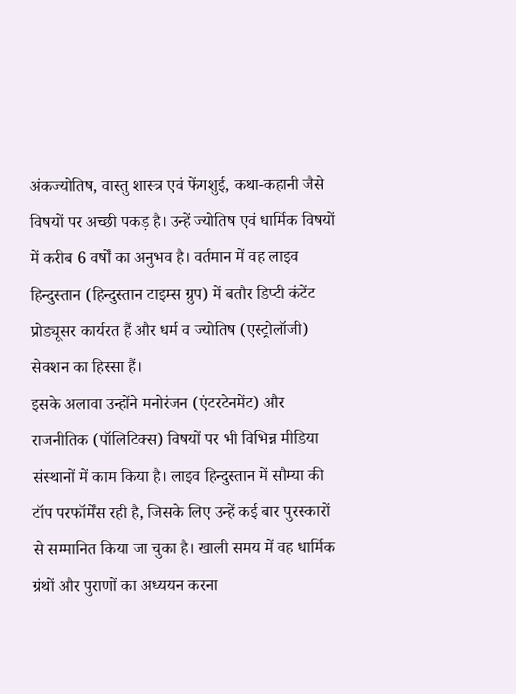अंकज्योतिष, वास्तु शास्त्र एवं फेंगशुई, कथा-कहानी जैसे विषयों पर अच्छी पकड़ है। उन्हें ज्योतिष एवं धार्मिक विषयों में करीब 6 वर्षों का अनुभव है। वर्तमान में वह लाइव हिन्दुस्तान (हिन्दुस्तान टाइम्स ग्रुप) में बतौर डिप्टी कंटेंट प्रोड्यूसर कार्यरत हैं और धर्म व ज्योतिष (एस्ट्रोलॉजी) सेक्शन का हिस्सा हैं।
इसके अलावा उन्होंने मनोरंजन (एंटरटेनमेंट) और राजनीतिक (पॉलिटिक्स) विषयों पर भी विभिन्न मीडिया संस्थानों में काम किया है। लाइव हिन्दुस्तान में सौम्या की टॉप परफॉर्मेंस रही है, जिसके लिए उन्हें कई बार पुरस्कारों से सम्मानित किया जा चुका है। खाली समय में वह धार्मिक ग्रंथों और पुराणों का अध्ययन करना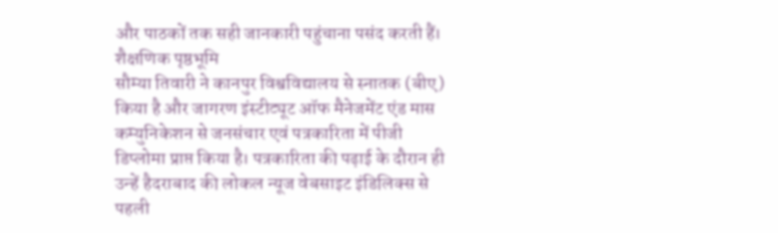और पाठकों तक सही जानकारी पहुंचाना पसंद करती हैं।
शैक्षणिक पृष्ठभूमि
सौम्या तिवारी ने कानपुर विश्वविद्यालय से स्नातक (बीए) किया है और जागरण इंस्टीट्यूट ऑफ मैनेजमेंट एंड मास कम्युनिकेशन से जनसंचार एवं पत्रकारिता में पीजी डिप्लोमा प्राप्त किया है। पत्रकारिता की पढ़ाई के दौरान ही उन्हें हैदराबाद की लोकल न्यूज वेबसाइट इंडिलिक्स से पहली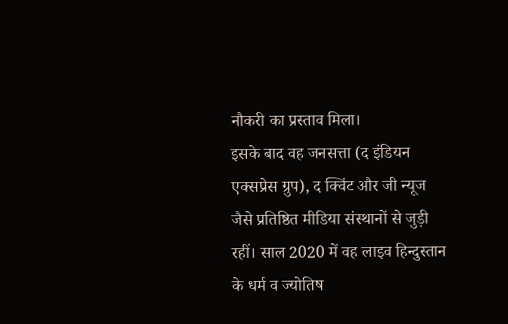नौकरी का प्रस्ताव मिला।
इसके बाद वह जनसत्ता (द इंडियन एक्सप्रेस ग्रुप), द क्विंट और जी न्यूज जैसे प्रतिष्ठित मीडिया संस्थानों से जुड़ी रहीं। साल 2020 में वह लाइव हिन्दुस्तान के धर्म व ज्योतिष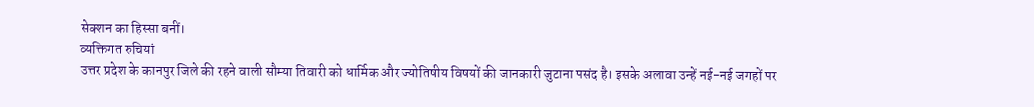सेक्शन का हिस्सा बनीं।
व्यक्तिगत रुचियां
उत्तर प्रदेश के कानपुर जिले की रहने वाली सौम्या तिवारी को धार्मिक और ज्योतिषीय विषयों की जानकारी जुटाना पसंद है। इसके अलावा उन्हें नई-नई जगहों पर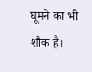घूमने का भी शौक है।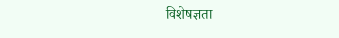विशेषज्ञता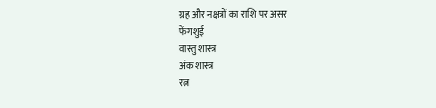ग्रह और नक्षत्रों का राशि पर असर
फेंगशुई
वास्तु शास्त्र
अंक शास्त्र
रत्न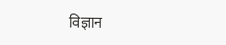विज्ञान